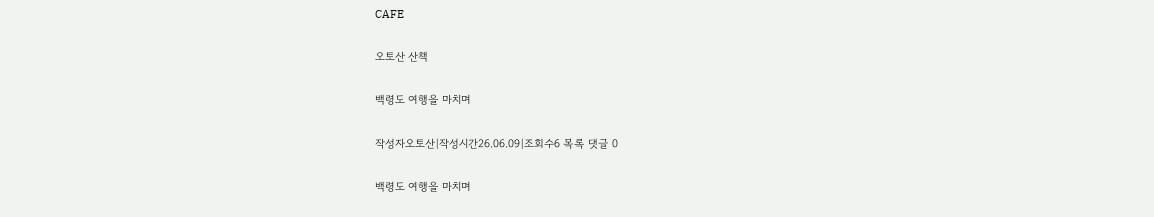CAFE

오토산 산책

백령도 여행을 마치며

작성자오토산|작성시간26.06.09|조회수6 목록 댓글 0

백령도 여행을 마치며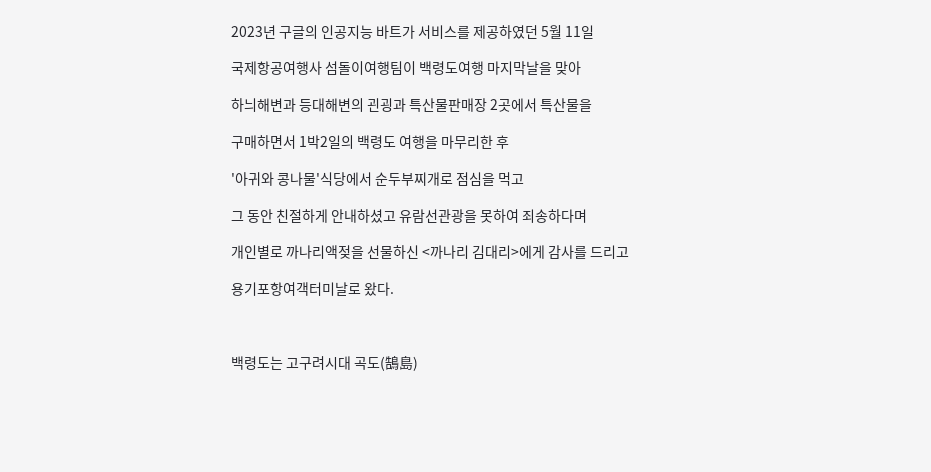2023년 구글의 인공지능 바트가 서비스를 제공하였던 5월 11일

국제항공여행사 섬돌이여행팀이 백령도여행 마지막날을 맞아

하늬해변과 등대해변의 괸굉과 특산물판매장 2곳에서 특산물을

구매하면서 1박2일의 백령도 여행을 마무리한 후

'아귀와 콩나물'식당에서 순두부찌개로 점심을 먹고

그 동안 친절하게 안내하셨고 유람선관광을 못하여 죄송하다며

개인별로 까나리액젖을 선물하신 <까나리 김대리>에게 감사를 드리고

용기포항여객터미날로 왔다.



백령도는 고구려시대 곡도(鵠島)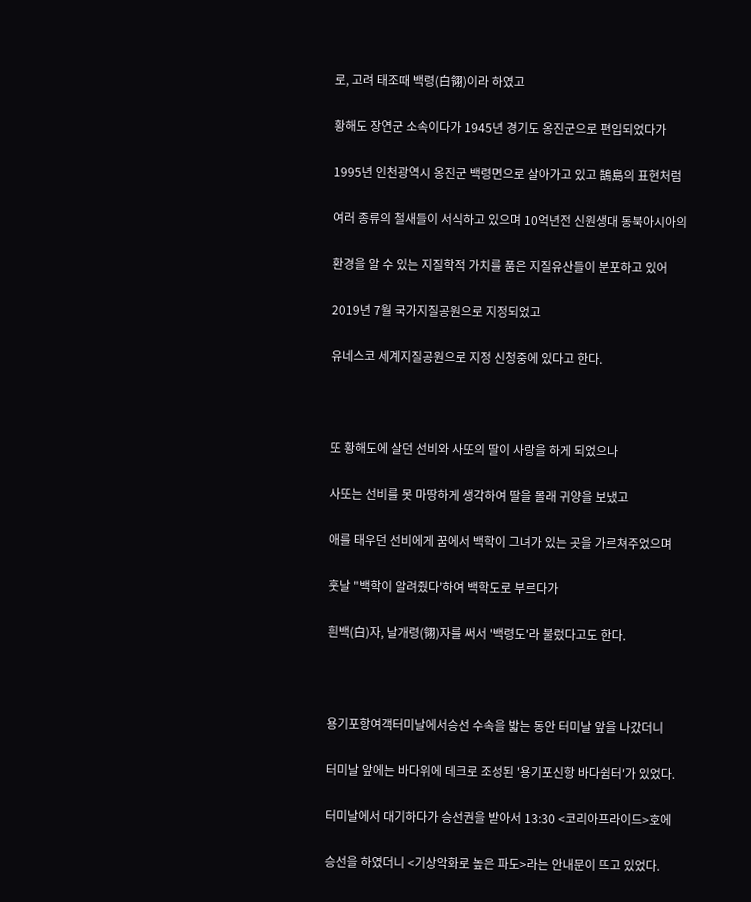로, 고려 태조때 백령(白翎)이라 하였고

황해도 장연군 소속이다가 1945년 경기도 옹진군으로 편입되었다가

1995년 인천광역시 옹진군 백령면으로 살아가고 있고 鵠島의 표현처럼

여러 종류의 철새들이 서식하고 있으며 10억년전 신원생대 동북아시아의

환경을 알 수 있는 지질학적 가치를 품은 지질유산들이 분포하고 있어

2019년 7월 국가지질공원으로 지정되었고

유네스코 세계지질공원으로 지정 신청중에 있다고 한다.



또 황해도에 살던 선비와 사또의 딸이 사랑을 하게 되었으나

사또는 선비를 못 마땅하게 생각하여 딸을 몰래 귀양을 보냈고

애를 태우던 선비에게 꿈에서 백학이 그녀가 있는 곳을 가르쳐주었으며

훗날 "백학이 알려줬다'하여 백학도로 부르다가

흰백(白)자, 날개령(翎)자를 써서 '백령도'라 불렀다고도 한다.



용기포항여객터미날에서승선 수속을 밟는 동안 터미날 앞을 나갔더니

터미날 앞에는 바다위에 데크로 조성된 '용기포신항 바다쉼터'가 있었다.

터미날에서 대기하다가 승선권을 받아서 13:30 <코리아프라이드>호에

승선을 하였더니 <기상악화로 높은 파도>라는 안내문이 뜨고 있었다.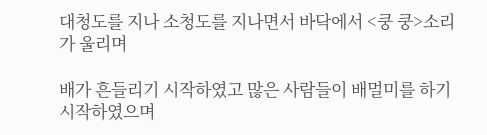대청도를 지나 소청도를 지나면서 바닥에서 <쿵 쿵>소리가 울리며

배가 흔들리기 시작하였고 많은 사람들이 배멀미를 하기 시작하였으며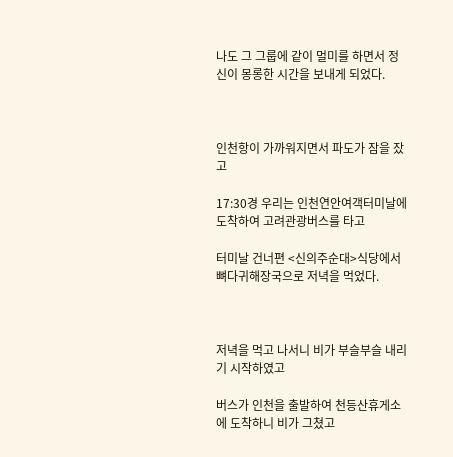나도 그 그룹에 같이 멀미를 하면서 정신이 몽롱한 시간을 보내게 되었다.



인천항이 가까워지면서 파도가 잠을 잤고

17:30경 우리는 인천연안여객터미날에 도착하여 고려관광버스를 타고

터미날 건너편 <신의주순대>식당에서 뼈다귀해장국으로 저녁을 먹었다.



저녁을 먹고 나서니 비가 부슬부슬 내리기 시작하였고

버스가 인천을 출발하여 천등산휴게소에 도착하니 비가 그쳤고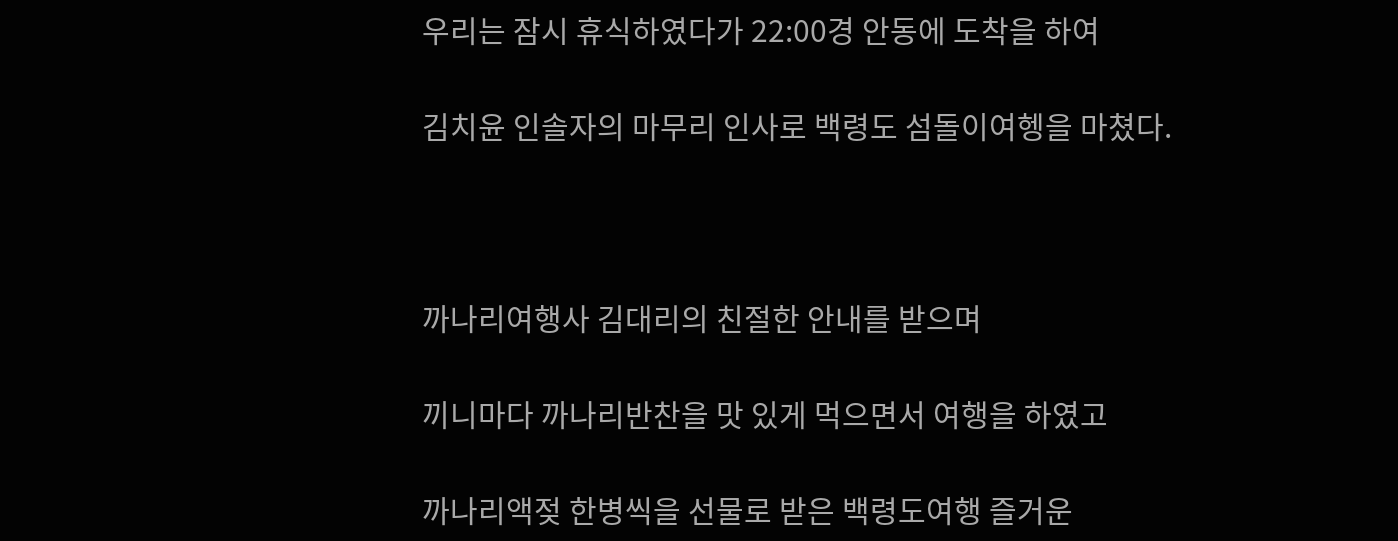우리는 잠시 휴식하였다가 22:00경 안동에 도착을 하여

김치윤 인솔자의 마무리 인사로 백령도 섬돌이여헹을 마쳤다.



까나리여행사 김대리의 친절한 안내를 받으며

끼니마다 까나리반찬을 맛 있게 먹으면서 여행을 하였고

까나리액젖 한병씩을 선물로 받은 백령도여행 즐거운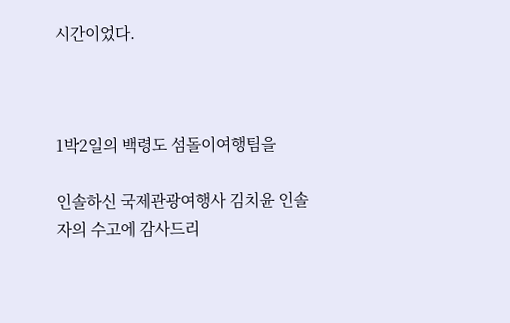시간이었다.



1박2일의 백령도 섬돌이여행팀을

인솔하신 국제관광여행사 김치윤 인솔자의 수고에 감사드리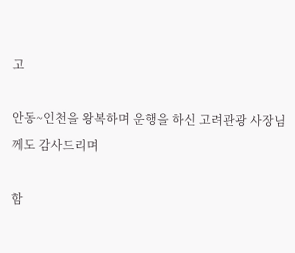고

안동~인천을 왕복하며 운행을 하신 고려관광 사장님께도 감사드리며

함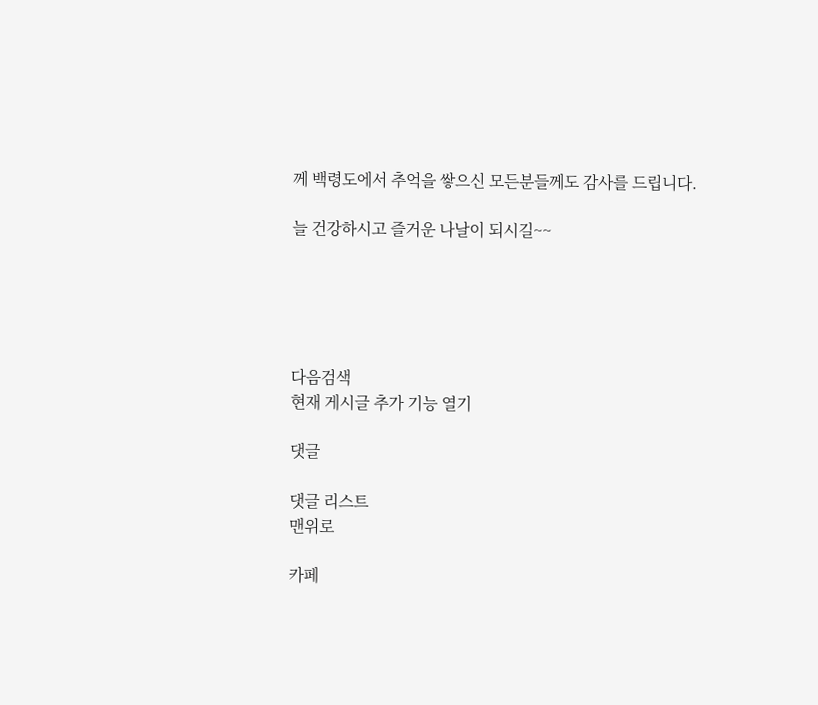께 백령도에서 추억을 쌓으신 모든분들께도 감사를 드립니다.

늘 건강하시고 즐거운 나날이 되시길~~





다음검색
현재 게시글 추가 기능 열기

댓글

댓글 리스트
맨위로

카페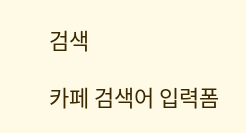검색

카페 검색어 입력폼